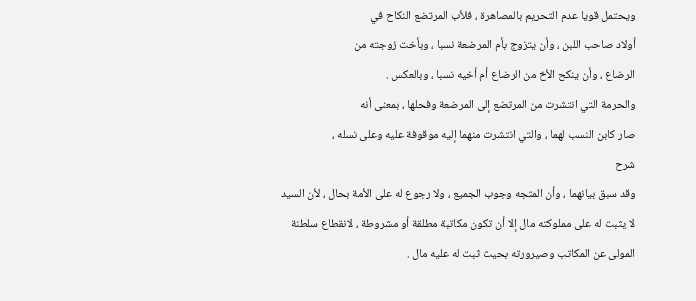ويحتمل قويا عدم التحريم بالمصاهرة ، فلأب المرتضع النكاح في
أولاد صاحب اللبن ، وأن يتزوج بأم المرضعة نسبا ، وبأخت زوجته من
الرضاع ، وأن ينكح الأخ من الرضاع أم أخيه نسبا ، وبالعكس .
والحرمة التي انتشرت من المرتضع إلى المرضعة وفحلها ، بمعنى أنه
صار كابن النسب لهما ، والتي انتشرت منهما إليه موقوفة عليه وعلى نسله ،
شرح
وقد سبق بيانهما ، وأن المتجه وجوب الجميع ، ولا رجوع له على الأمة بحال ، لأن السيد
لا يثبت له على مملوكته مال إلا أن تكون مكاتبة مطلقة أو مشروطة ، لانقطاع سلطنة
المولى عن المكاتب وصيرورته بحيث ثبت له عليه مال .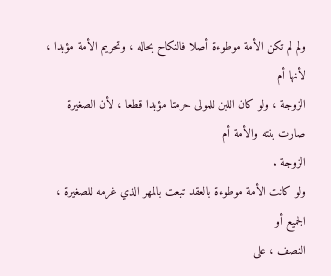ولم لم تكن الأمة موطوءة أصلا فالنكاح بحاله ، وتحريم الأمة مؤبدا ، لأنها أم
الزوجة ، ولو كان اللبن للمولى حرمتا مؤبدا قطعا ، لأن الصغيرة صارت بنته والأمة أم
الزوجة .
ولو كانت الأمة موطوءة بالعقد تبعت بالمهر الذي غرمه للصغيرة ، الجميع أو
النصف ، على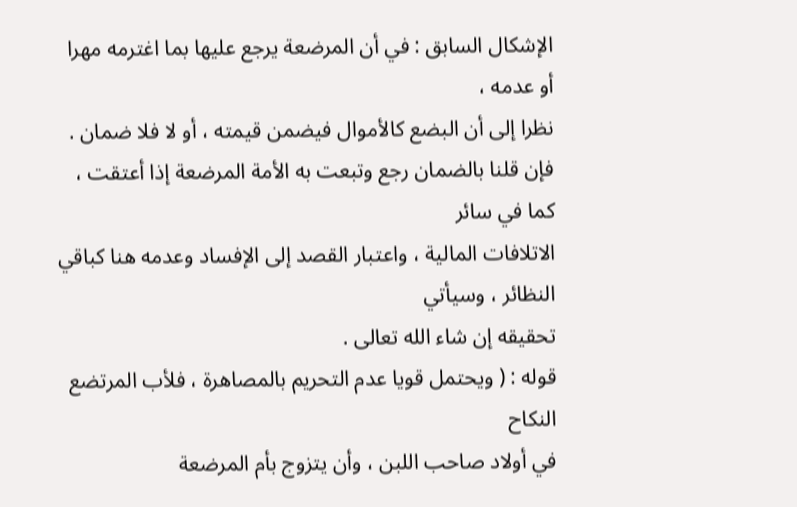الإشكال السابق : في أن المرضعة يرجع عليها بما اغترمه مهرا أو عدمه ،
نظرا إلى أن البضع كالأموال فيضمن قيمته ، أو لا فلا ضمان .
فإن قلنا بالضمان رجع وتبعت به الأمة المرضعة إذا أعتقت ، كما في سائر
الاتلافات المالية ، واعتبار القصد إلى الإفساد وعدمه هنا كباقي النظائر ، وسيأتي
تحقيقه إن شاء الله تعالى .
قوله : ( ويحتمل قويا عدم التحريم بالمصاهرة ، فلأب المرتضع النكاح
في أولاد صاحب اللبن ، وأن يتزوج بأم المرضعة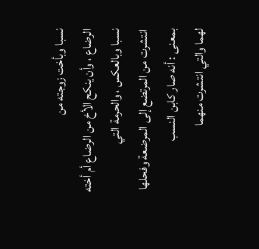نسبا وبأخت زوجته من
الرضاع ، وأن ينكح الأخ من الرضاع أم أخته نسبا وبالعكس ، والحرمة التي
انتشرت من المرتضع إلى المرضعة وفحلها بمعنى : أنه صار كابن النسب
لهما والتي انتشرت منهما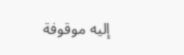إليه موقوفة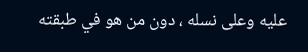عليه وعلى نسله ، دون من هو في طبقته